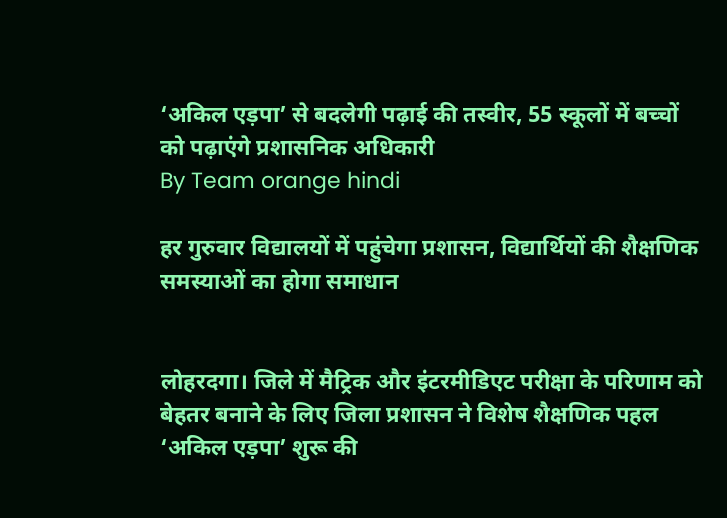‘अकिल एड़पा’ से बदलेगी पढ़ाई की तस्वीर, 55 स्कूलों में बच्चों को पढ़ाएंगे प्रशासनिक अधिकारी
By Team orange hindi

हर गुरुवार विद्यालयों में पहुंचेगा प्रशासन, विद्यार्थियों की शैक्षणिक समस्याओं का होगा समाधान


लोहरदगा। जिले में मैट्रिक और इंटरमीडिएट परीक्षा के परिणाम को बेहतर बनाने के लिए जिला प्रशासन ने विशेष शैक्षणिक पहल ‘अकिल एड़पा’ शुरू की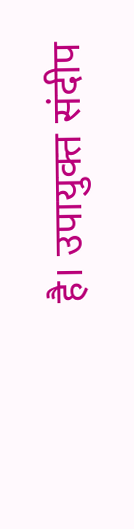है। उपायुक्त संदीप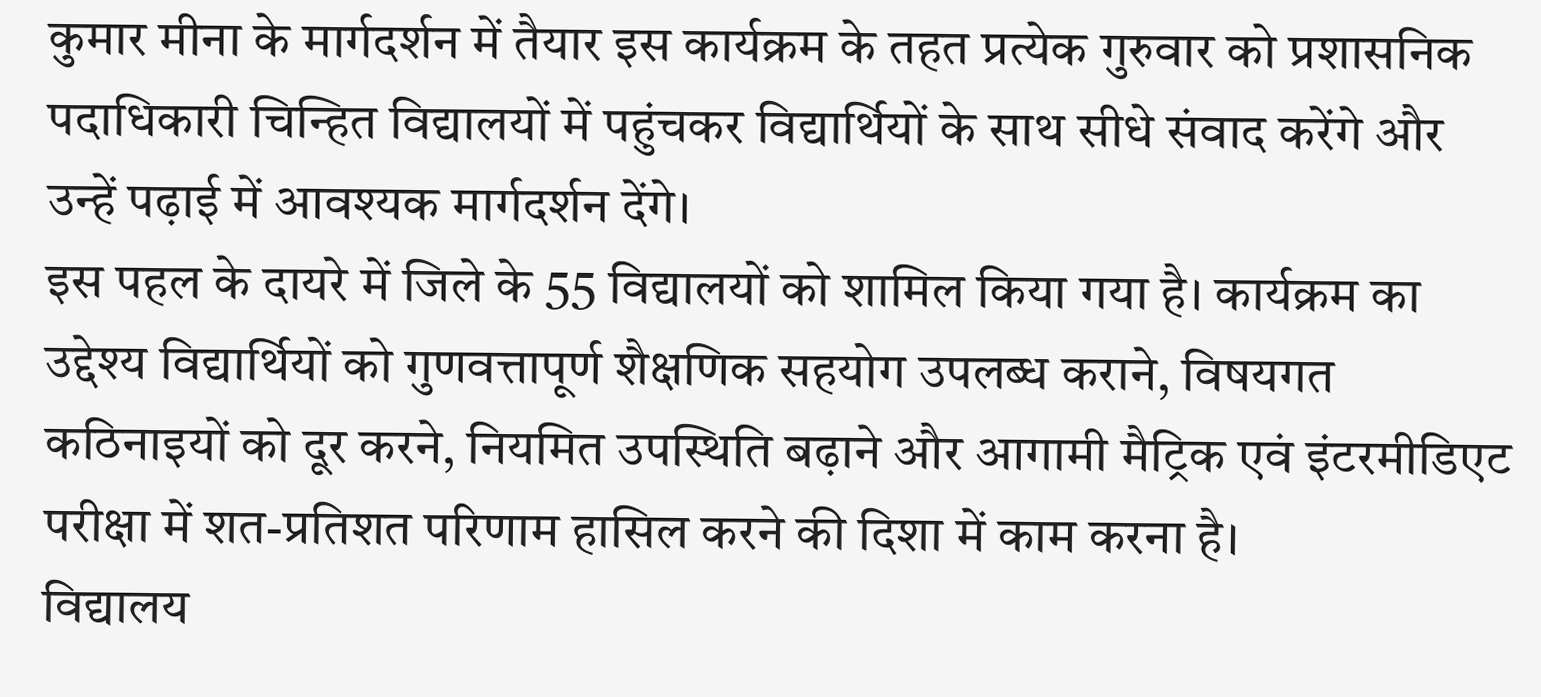कुमार मीना के मार्गदर्शन में तैयार इस कार्यक्रम के तहत प्रत्येक गुरुवार को प्रशासनिक पदाधिकारी चिन्हित विद्यालयों में पहुंचकर विद्यार्थियों के साथ सीधे संवाद करेंगे और उन्हें पढ़ाई में आवश्यक मार्गदर्शन देंगे।
इस पहल के दायरे में जिले के 55 विद्यालयों को शामिल किया गया है। कार्यक्रम का उद्देश्य विद्यार्थियों को गुणवत्तापूर्ण शैक्षणिक सहयोग उपलब्ध कराने, विषयगत कठिनाइयों को दूर करने, नियमित उपस्थिति बढ़ाने और आगामी मैट्रिक एवं इंटरमीडिएट परीक्षा में शत-प्रतिशत परिणाम हासिल करने की दिशा में काम करना है।
विद्यालय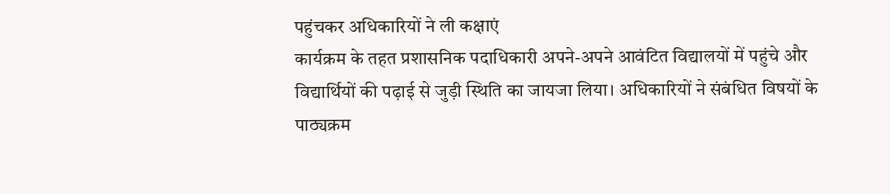पहुंचकर अधिकारियों ने ली कक्षाएं
कार्यक्रम के तहत प्रशासनिक पदाधिकारी अपने-अपने आवंटित विद्यालयों में पहुंचे और विद्यार्थियों की पढ़ाई से जुड़ी स्थिति का जायजा लिया। अधिकारियों ने संबंधित विषयों के पाठ्यक्रम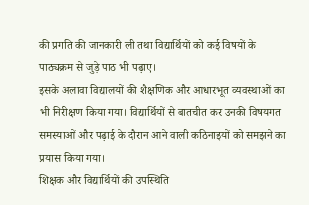की प्रगति की जानकारी ली तथा विद्यार्थियों को कई विषयों के पाठ्यक्रम से जुड़े पाठ भी पढ़ाए।
इसके अलावा विद्यालयों की शैक्षणिक और आधारभूत व्यवस्थाओं का भी निरीक्षण किया गया। विद्यार्थियों से बातचीत कर उनकी विषयगत समस्याओं और पढ़ाई के दौरान आने वाली कठिनाइयों को समझने का प्रयास किया गया।
शिक्षक और विद्यार्थियों की उपस्थिति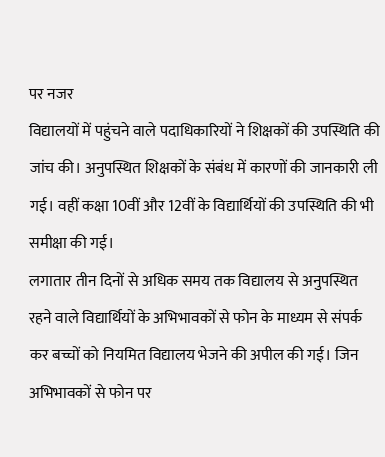पर नजर
विद्यालयों में पहुंचने वाले पदाधिकारियों ने शिक्षकों की उपस्थिति की जांच की। अनुपस्थित शिक्षकों के संबंध में कारणों की जानकारी ली गई। वहीं कक्षा 10वीं और 12वीं के विद्यार्थियों की उपस्थिति की भी समीक्षा की गई।
लगातार तीन दिनों से अधिक समय तक विद्यालय से अनुपस्थित रहने वाले विद्यार्थियों के अभिभावकों से फोन के माध्यम से संपर्क कर बच्चों को नियमित विद्यालय भेजने की अपील की गई। जिन अभिभावकों से फोन पर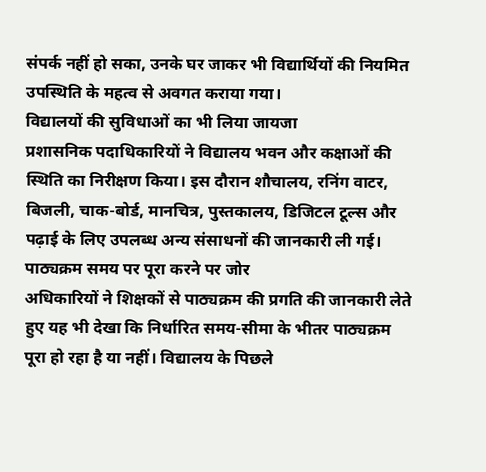संपर्क नहीं हो सका, उनके घर जाकर भी विद्यार्थियों की नियमित उपस्थिति के महत्व से अवगत कराया गया।
विद्यालयों की सुविधाओं का भी लिया जायजा
प्रशासनिक पदाधिकारियों ने विद्यालय भवन और कक्षाओं की स्थिति का निरीक्षण किया। इस दौरान शौचालय, रनिंग वाटर, बिजली, चाक-बोर्ड, मानचित्र, पुस्तकालय, डिजिटल टूल्स और पढ़ाई के लिए उपलब्ध अन्य संसाधनों की जानकारी ली गई।
पाठ्यक्रम समय पर पूरा करने पर जोर
अधिकारियों ने शिक्षकों से पाठ्यक्रम की प्रगति की जानकारी लेते हुए यह भी देखा कि निर्धारित समय-सीमा के भीतर पाठ्यक्रम पूरा हो रहा है या नहीं। विद्यालय के पिछले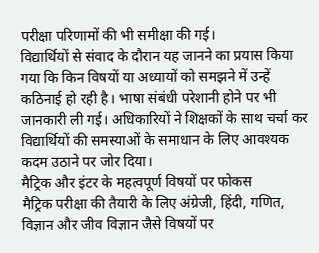परीक्षा परिणामों की भी समीक्षा की गई।
विद्यार्थियों से संवाद के दौरान यह जानने का प्रयास किया गया कि किन विषयों या अध्यायों को समझने में उन्हें कठिनाई हो रही है। भाषा संबंधी परेशानी होने पर भी जानकारी ली गई। अधिकारियों ने शिक्षकों के साथ चर्चा कर विद्यार्थियों की समस्याओं के समाधान के लिए आवश्यक कदम उठाने पर जोर दिया।
मैट्रिक और इंटर के महत्वपूर्ण विषयों पर फोकस
मैट्रिक परीक्षा की तैयारी के लिए अंग्रेजी, हिंदी, गणित, विज्ञान और जीव विज्ञान जैसे विषयों पर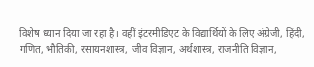विशेष ध्यान दिया जा रहा है। वहीं इंटरमीडिएट के विद्यार्थियों के लिए अंग्रेजी, हिंदी, गणित, भौतिकी, रसायनशास्त्र, जीव विज्ञान, अर्थशास्त्र, राजनीति विज्ञान,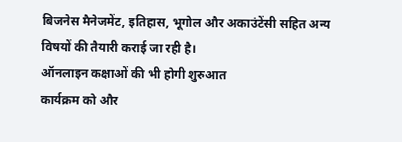बिजनेस मैनेजमेंट, इतिहास, भूगोल और अकाउंटेंसी सहित अन्य विषयों की तैयारी कराई जा रही है।
ऑनलाइन कक्षाओं की भी होगी शुरुआत
कार्यक्रम को और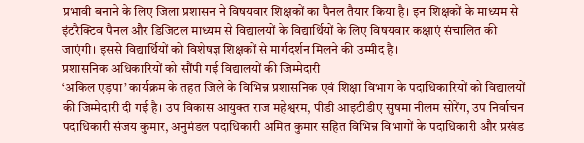प्रभावी बनाने के लिए जिला प्रशासन ने विषयवार शिक्षकों का पैनल तैयार किया है। इन शिक्षकों के माध्यम से इंटरैक्टिव पैनल और डिजिटल माध्यम से विद्यालयों के विद्यार्थियों के लिए विषयवार कक्षाएं संचालित की जाएंगी। इससे विद्यार्थियों को विशेषज्ञ शिक्षकों से मार्गदर्शन मिलने की उम्मीद है।
प्रशासनिक अधिकारियों को सौंपी गई विद्यालयों की जिम्मेदारी
‘अकिल एड़पा’ कार्यक्रम के तहत जिले के विभिन्न प्रशासनिक एवं शिक्षा विभाग के पदाधिकारियों को विद्यालयों की जिम्मेदारी दी गई है। उप विकास आयुक्त राज महेश्वरम, पीडी आइटीडीए सुषमा नीलम सोरेंग, उप निर्वाचन पदाधिकारी संजय कुमार, अनुमंडल पदाधिकारी अमित कुमार सहित विभिन्न विभागों के पदाधिकारी और प्रखंड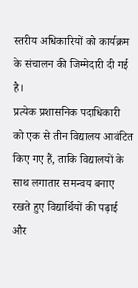स्तरीय अधिकारियों को कार्यक्रम के संचालन की जिम्मेदारी दी गई है।
प्रत्येक प्रशासनिक पदाधिकारी को एक से तीन विद्यालय आवंटित किए गए हैं, ताकि विद्यालयों के साथ लगातार समन्वय बनाए रखते हुए विद्यार्थियों की पढ़ाई और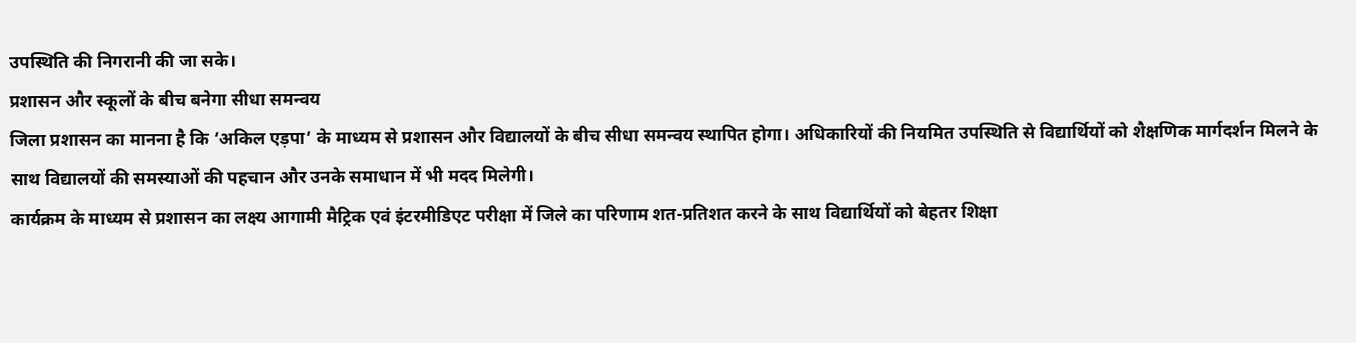उपस्थिति की निगरानी की जा सके।
प्रशासन और स्कूलों के बीच बनेगा सीधा समन्वय
जिला प्रशासन का मानना है कि ‘अकिल एड़पा’ के माध्यम से प्रशासन और विद्यालयों के बीच सीधा समन्वय स्थापित होगा। अधिकारियों की नियमित उपस्थिति से विद्यार्थियों को शैक्षणिक मार्गदर्शन मिलने के साथ विद्यालयों की समस्याओं की पहचान और उनके समाधान में भी मदद मिलेगी।
कार्यक्रम के माध्यम से प्रशासन का लक्ष्य आगामी मैट्रिक एवं इंटरमीडिएट परीक्षा में जिले का परिणाम शत-प्रतिशत करने के साथ विद्यार्थियों को बेहतर शिक्षा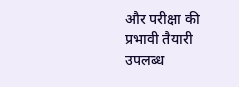और परीक्षा की प्रभावी तैयारी उपलब्ध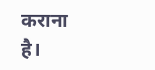कराना है।